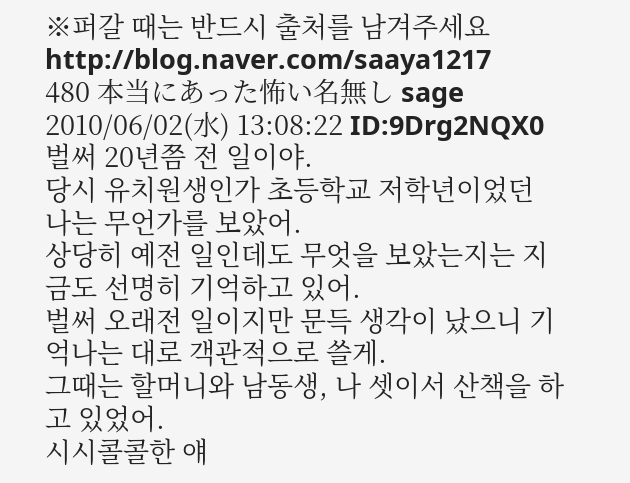※퍼갈 때는 반드시 출처를 남겨주세요
http://blog.naver.com/saaya1217
480 本当にあった怖い名無し sage 2010/06/02(水) 13:08:22 ID:9Drg2NQX0
벌써 20년쯤 전 일이야.
당시 유치원생인가 초등학교 저학년이었던 나는 무언가를 보았어.
상당히 예전 일인데도 무엇을 보았는지는 지금도 선명히 기억하고 있어.
벌써 오래전 일이지만 문득 생각이 났으니 기억나는 대로 객관적으로 쓸게.
그때는 할머니와 남동생, 나 셋이서 산책을 하고 있었어.
시시콜콜한 얘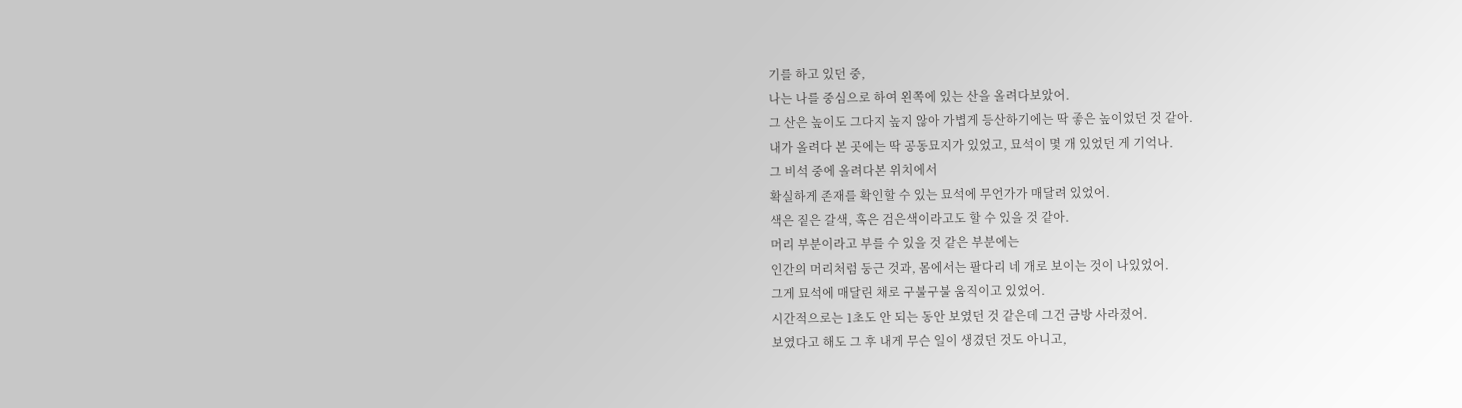기를 하고 있던 중,
나는 나를 중심으로 하여 왼쪽에 있는 산을 올려다보았어.
그 산은 높이도 그다지 높지 않아 가볍게 등산하기에는 딱 좋은 높이었던 것 같아.
내가 올려다 본 곳에는 딱 공동묘지가 있었고, 묘석이 몇 개 있었던 게 기억나.
그 비석 중에 올려다본 위치에서
확실하게 존재를 확인할 수 있는 묘석에 무언가가 매달려 있었어.
색은 짙은 갈색, 혹은 검은색이라고도 할 수 있을 것 같아.
머리 부분이라고 부를 수 있을 것 같은 부분에는
인간의 머리처럼 둥근 것과, 몸에서는 팔다리 네 개로 보이는 것이 나있었어.
그게 묘석에 매달린 채로 구불구불 움직이고 있었어.
시간적으로는 1초도 안 되는 동안 보였던 것 같은데 그건 금방 사라졌어.
보였다고 해도 그 후 내게 무슨 일이 생겼던 것도 아니고,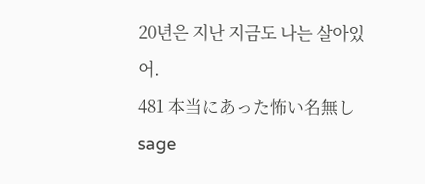20년은 지난 지금도 나는 살아있어.
481 本当にあった怖い名無し sage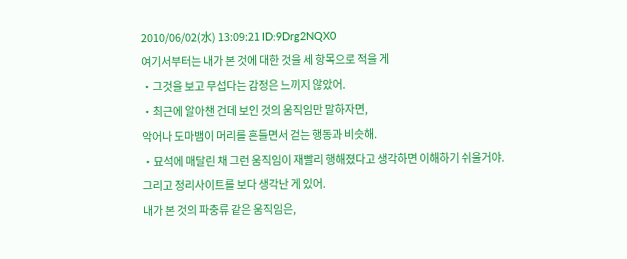2010/06/02(水) 13:09:21 ID:9Drg2NQX0
여기서부터는 내가 본 것에 대한 것을 세 항목으로 적을 게
・그것을 보고 무섭다는 감정은 느끼지 않았어.
・최근에 알아챈 건데 보인 것의 움직임만 말하자면,
악어나 도마뱀이 머리를 흔들면서 걷는 행동과 비슷해.
・묘석에 매달린 채 그런 움직임이 재빨리 행해졌다고 생각하면 이해하기 쉬울거야.
그리고 정리사이트를 보다 생각난 게 있어.
내가 본 것의 파충류 같은 움직임은,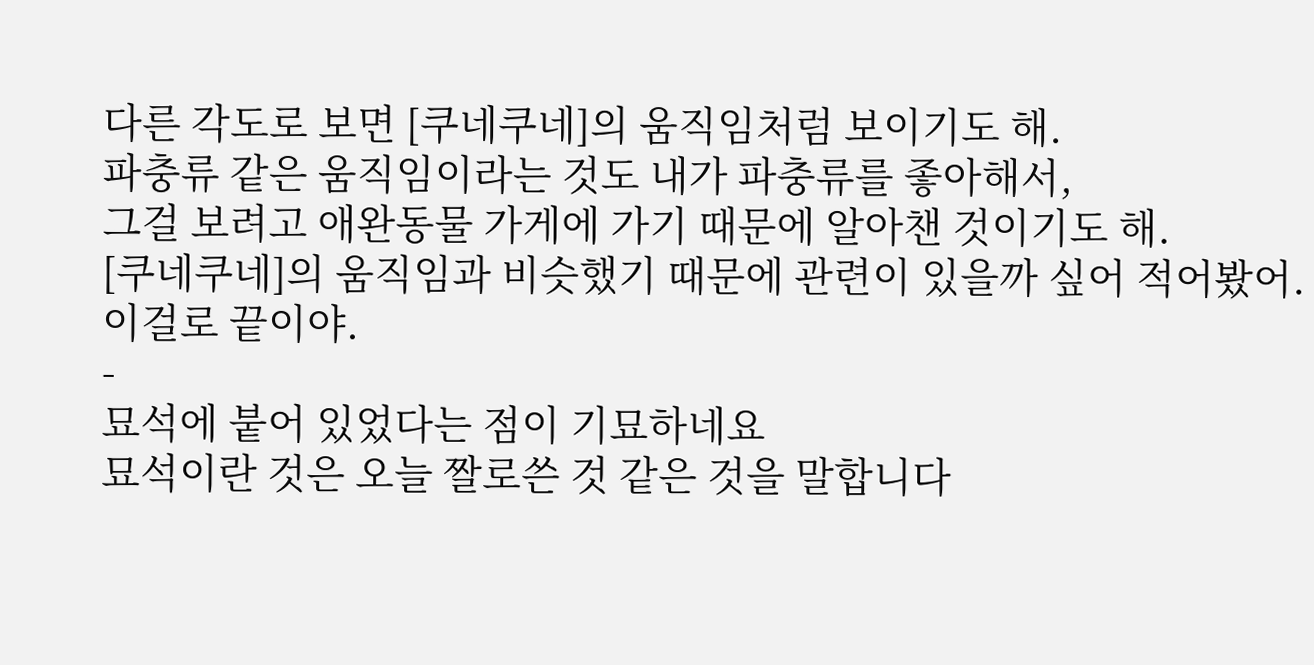다른 각도로 보면 [쿠네쿠네]의 움직임처럼 보이기도 해.
파충류 같은 움직임이라는 것도 내가 파충류를 좋아해서,
그걸 보려고 애완동물 가게에 가기 때문에 알아챈 것이기도 해.
[쿠네쿠네]의 움직임과 비슷했기 때문에 관련이 있을까 싶어 적어봤어.
이걸로 끝이야.
-
묘석에 붙어 있었다는 점이 기묘하네요
묘석이란 것은 오늘 짤로쓴 것 같은 것을 말합니다